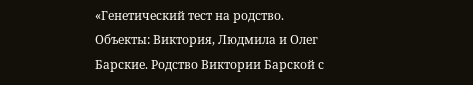«Генетический тест на родство. Объекты: Виктория, Людмила и Олег Барские. Родство Виктории Барской с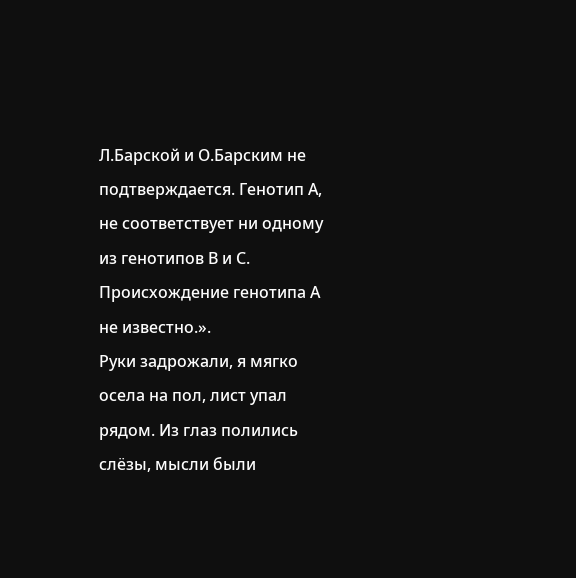Л.Барской и О.Барским не подтверждается. Генотип А, не соответствует ни одному из генотипов В и С. Происхождение генотипа А не известно.».
Руки задрожали, я мягко осела на пол, лист упал рядом. Из глаз полились слёзы, мысли были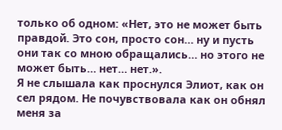только об одном: «Нет, это не может быть правдой. Это сон, просто сон… ну и пусть они так со мною обращались… но этого не может быть… нет… нет.».
Я не слышала как проснулся Элиот, как он сел рядом. Не почувствовала как он обнял меня за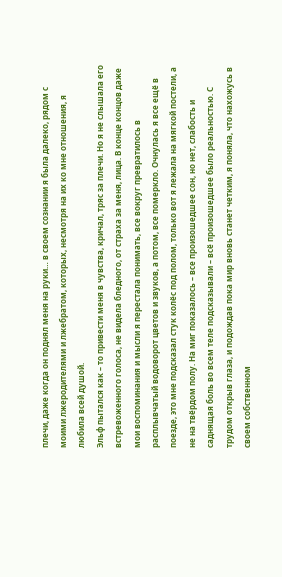плечи, даже когда он поднял меня на руки… в своем сознании я была далеко, рядом с моими лжеродителями и лжебратом, которых, несмотря на их ко мне отношения, я любила всей душой.
Эльф пытался как – то привести меня в чувства, кричал, тряс за плечи. Но я не слышала его встревоженного голоса, не видела бледного, от страха за меня, лица. В конце концов даже мои воспоминания и мысли я перестала понимать, все вокруг превратилось в расплывчатый водоворот цветов и звуков, а потом, все померкло. Очнулась я все ещё в поезде, это мне подсказал стук колёс под полом, только вот я лежала на мягкой постели, а не на твёрдом полу. На миг показалось – все произошедшее сон, но нет, слабость и саднящая боль во всем теле подсказывали – всё произошедшее было реальностью. С трудом открыв глаза, и подождав пока мир вновь станет четким, я поняла, что нахожусь в своем собственном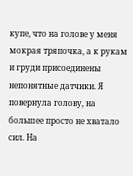купе, что на голове у меня мокрая тряпочка, а к рукам и груди присоединены непонятные датчики. Я повернула голову, на большее просто не хватало сил. На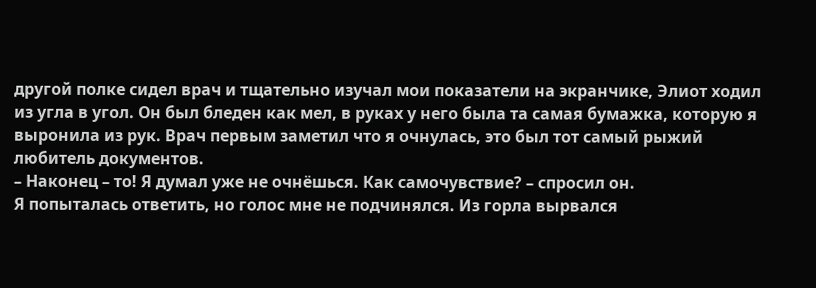другой полке сидел врач и тщательно изучал мои показатели на экранчике, Элиот ходил из угла в угол. Он был бледен как мел, в руках у него была та самая бумажка, которую я выронила из рук. Врач первым заметил что я очнулась, это был тот самый рыжий любитель документов.
– Наконец – то! Я думал уже не очнёшься. Как самочувствие? – спросил он.
Я попыталась ответить, но голос мне не подчинялся. Из горла вырвался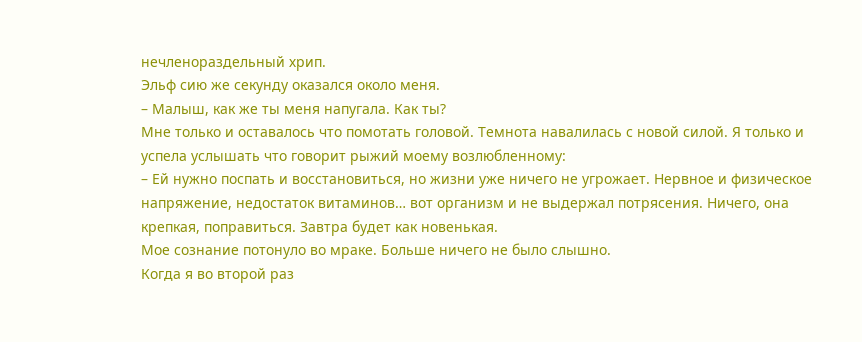нечленораздельный хрип.
Эльф сию же секунду оказался около меня.
– Малыш, как же ты меня напугала. Как ты?
Мне только и оставалось что помотать головой. Темнота навалилась с новой силой. Я только и успела услышать что говорит рыжий моему возлюбленному:
– Ей нужно поспать и восстановиться, но жизни уже ничего не угрожает. Нервное и физическое напряжение, недостаток витаминов… вот организм и не выдержал потрясения. Ничего, она крепкая, поправиться. Завтра будет как новенькая.
Мое сознание потонуло во мраке. Больше ничего не было слышно.
Когда я во второй раз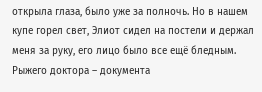открыла глаза, было уже за полночь. Но в нашем купе горел свет, Элиот сидел на постели и держал меня за руку, его лицо было все ещё бледным. Рыжего доктора – документа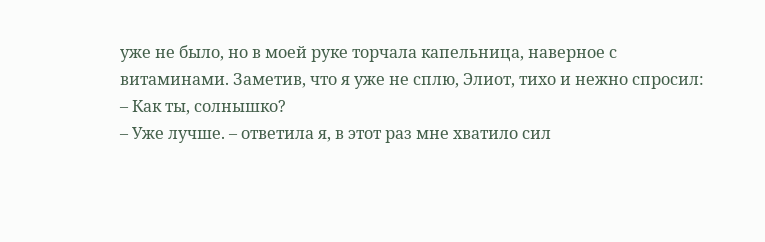уже не было, но в моей руке торчала капельница, наверное с витаминами. Заметив, что я уже не сплю, Элиот, тихо и нежно спросил:
– Как ты, солнышко?
– Уже лучше. – ответила я, в этот раз мне хватило сил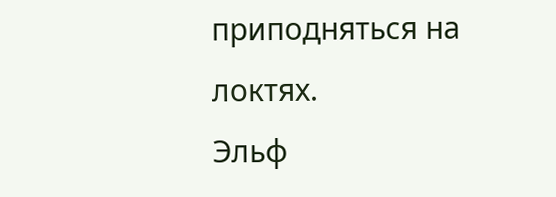приподняться на локтях.
Эльф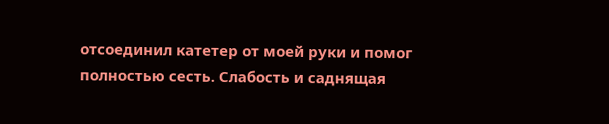отсоединил катетер от моей руки и помог полностью сесть. Слабость и саднящая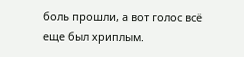боль прошли, а вот голос всё еще был хриплым.